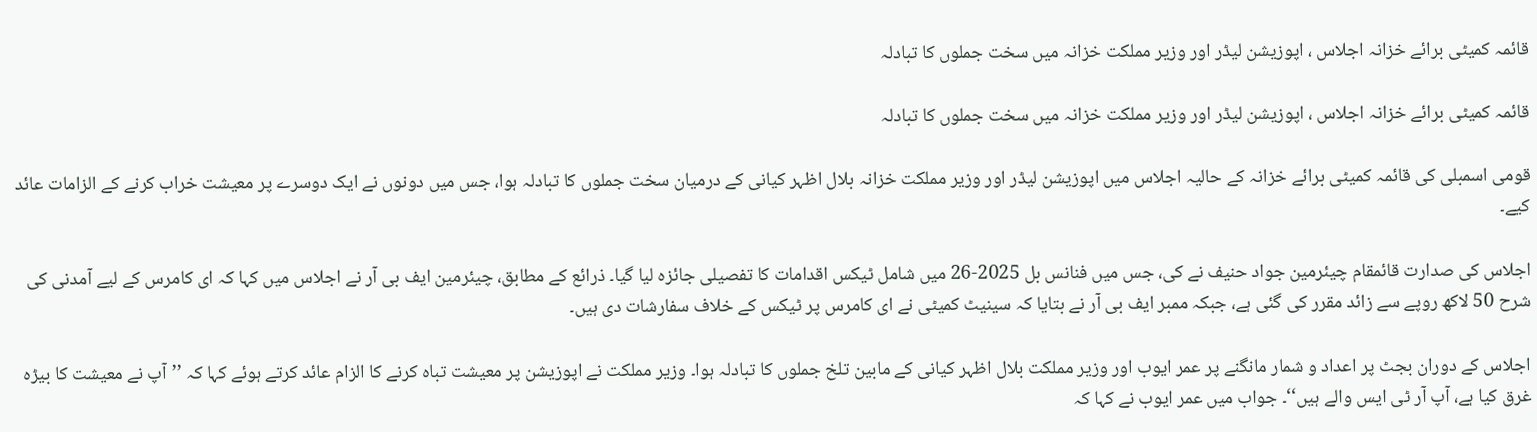قائمہ کمیٹی برائے خزانہ اجلاس ، اپوزیشن لیڈر اور وزیر مملکت خزانہ میں سخت جملوں کا تبادلہ

قائمہ کمیٹی برائے خزانہ اجلاس ، اپوزیشن لیڈر اور وزیر مملکت خزانہ میں سخت جملوں کا تبادلہ

قومی اسمبلی کی قائمہ کمیٹی برائے خزانہ کے حالیہ اجلاس میں اپوزیشن لیڈر اور وزیر مملکت خزانہ بلال اظہر کیانی کے درمیان سخت جملوں کا تبادلہ ہوا، جس میں دونوں نے ایک دوسرے پر معیشت خراب کرنے کے الزامات عائد کیے۔

اجلاس کی صدارت قائمقام چیئرمین جواد حنیف نے کی، جس میں فنانس بل 2025-26 میں شامل ٹیکس اقدامات کا تفصیلی جائزہ لیا گیا۔ ذرائع کے مطابق، چیئرمین ایف بی آر نے اجلاس میں کہا کہ ای کامرس کے لیے آمدنی کی شرح 50 لاکھ روپے سے زائد مقرر کی گئی ہے، جبکہ ممبر ایف بی آر نے بتایا کہ سینیٹ کمیٹی نے ای کامرس پر ٹیکس کے خلاف سفارشات دی ہیں۔

اجلاس کے دوران بجٹ پر اعداد و شمار مانگنے پر عمر ایوب اور وزیر مملکت بلال اظہر کیانی کے مابین تلخ جملوں کا تبادلہ ہوا۔ وزیر مملکت نے اپوزیشن پر معیشت تباہ کرنے کا الزام عائد کرتے ہوئے کہا کہ ’’آپ نے معیشت کا بیڑہ غرق کیا ہے، آپ آر ٹی ایس والے ہیں‘‘۔ جواب میں عمر ایوب نے کہا کہ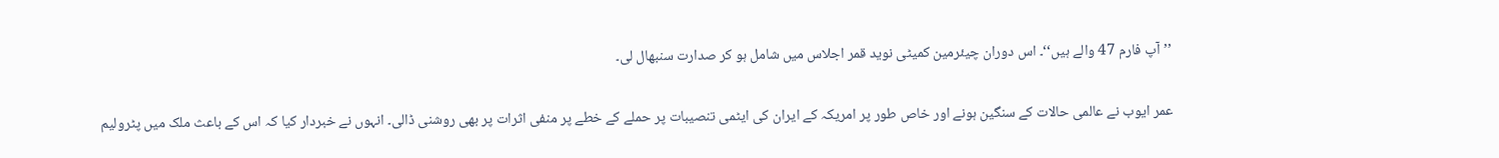’’آپ فارم 47 والے ہیں‘‘۔ اس دوران چیئرمین کمیٹی نوید قمر اجلاس میں شامل ہو کر صدارت سنبھال لی۔

عمر ایوب نے عالمی حالات کے سنگین ہونے اور خاص طور پر امریکہ کے ایران کی ایٹمی تنصیبات پر حملے کے خطے پر منفی اثرات پر بھی روشنی ڈالی۔ انہوں نے خبردار کیا کہ اس کے باعث ملک میں پٹرولیم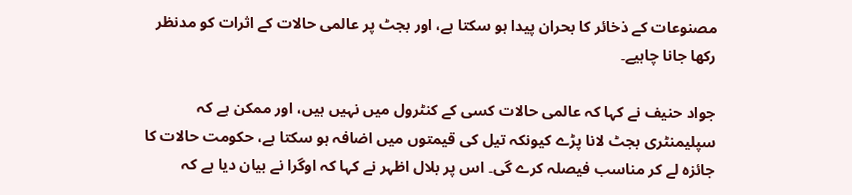مصنوعات کے ذخائر کا بحران پیدا ہو سکتا ہے، اور بجٹ پر عالمی حالات کے اثرات کو مدنظر رکھا جانا چاہیے۔

جواد حنیف نے کہا کہ عالمی حالات کسی کے کنٹرول میں نہیں ہیں، اور ممکن ہے کہ سپلیمنٹری بجٹ لانا پڑے کیونکہ تیل کی قیمتوں میں اضافہ ہو سکتا ہے، حکومت حالات کا جائزہ لے کر مناسب فیصلہ کرے گی۔ اس پر بلال اظہر نے کہا کہ اوگرا نے بیان دیا ہے کہ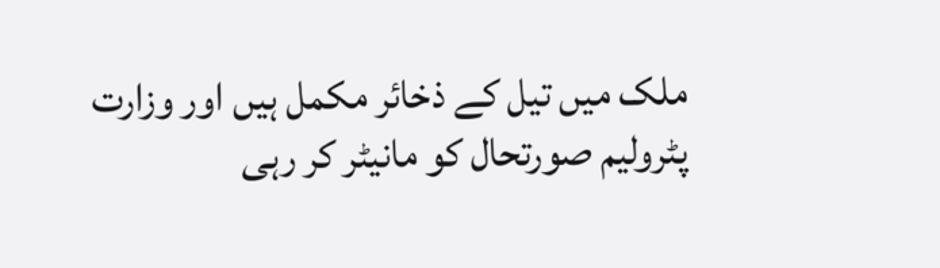ملک میں تیل کے ذخائر مکمل ہیں اور وزارت پٹرولیم صورتحال کو مانیٹر کر رہی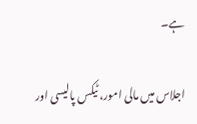ہے۔

اجلاس میں مالی امور، ٹیکس پالیسی اور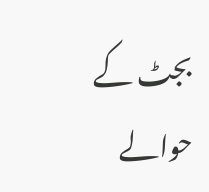بجٹ کے حوالے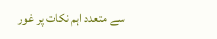سے متعدد اہم نکات پر غور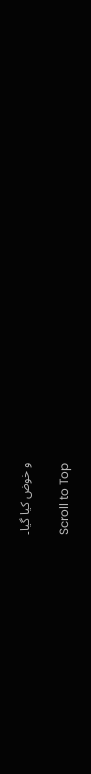و خوض کیا گیا۔

Scroll to Top